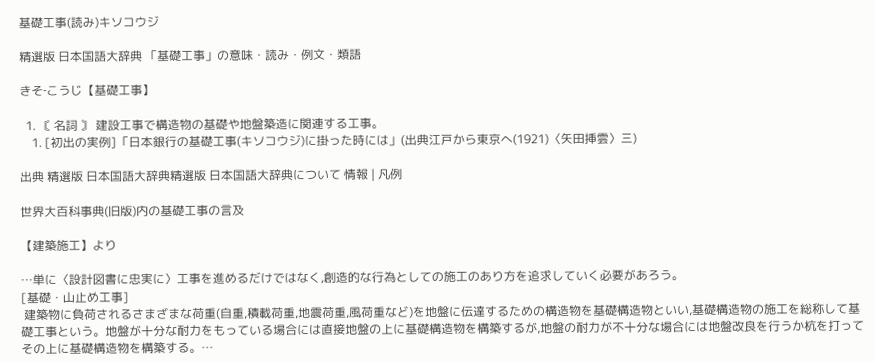基礎工事(読み)キソコウジ

精選版 日本国語大辞典 「基礎工事」の意味・読み・例文・類語

きそ‐こうじ【基礎工事】

  1. 〘 名詞 〙 建設工事で構造物の基礎や地盤築造に関連する工事。
    1. [初出の実例]「日本銀行の基礎工事(キソコウジ)に掛った時には」(出典江戸から東京へ(1921)〈矢田挿雲〉三)

出典 精選版 日本国語大辞典精選版 日本国語大辞典について 情報 | 凡例

世界大百科事典(旧版)内の基礎工事の言及

【建築施工】より

…単に〈設計図書に忠実に〉工事を進めるだけではなく,創造的な行為としての施工のあり方を追求していく必要があろう。
[基礎・山止め工事]
 建築物に負荷されるさまざまな荷重(自重,積載荷重,地震荷重,風荷重など)を地盤に伝達するための構造物を基礎構造物といい,基礎構造物の施工を総称して基礎工事という。地盤が十分な耐力をもっている場合には直接地盤の上に基礎構造物を構築するが,地盤の耐力が不十分な場合には地盤改良を行うか杭を打ってその上に基礎構造物を構築する。…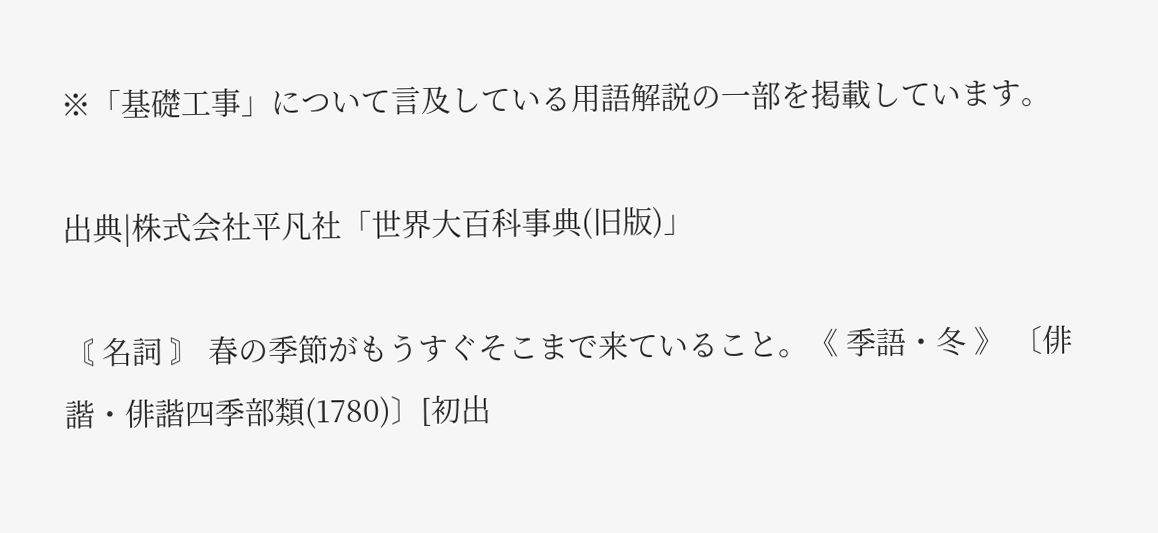※「基礎工事」について言及している用語解説の一部を掲載しています。

出典|株式会社平凡社「世界大百科事典(旧版)」

〘 名詞 〙 春の季節がもうすぐそこまで来ていること。《 季語・冬 》 〔俳諧・俳諧四季部類(1780)〕[初出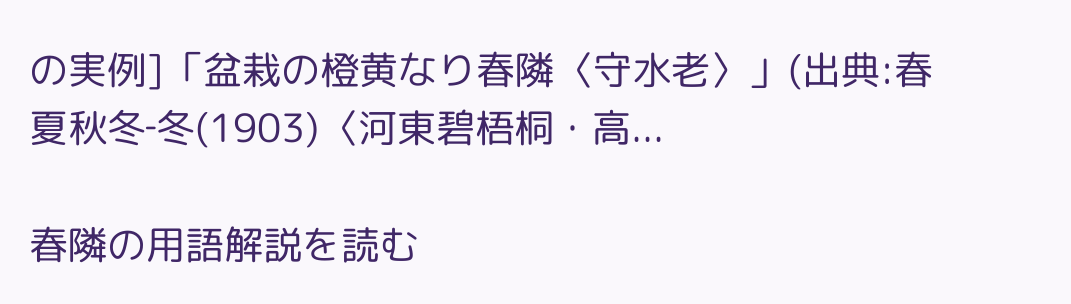の実例]「盆栽の橙黄なり春隣〈守水老〉」(出典:春夏秋冬‐冬(1903)〈河東碧梧桐・高...

春隣の用語解説を読む